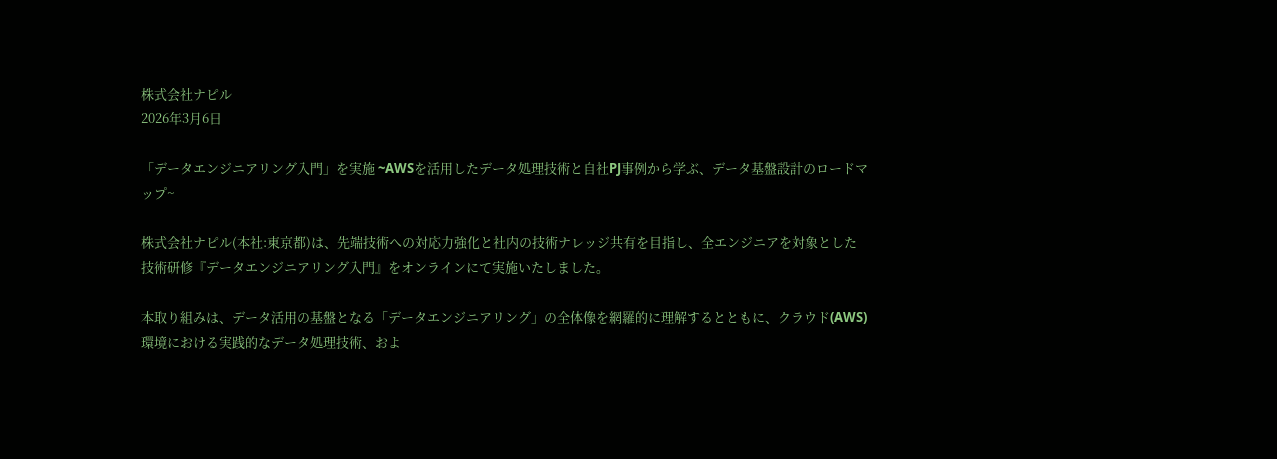株式会社ナピル
2026年3月6日

「データエンジニアリング入門」を実施 ~AWSを活用したデータ処理技術と自社PJ事例から学ぶ、データ基盤設計のロードマップ~

株式会社ナピル(本社:東京都)は、先端技術への対応力強化と社内の技術ナレッジ共有を目指し、全エンジニアを対象とした技術研修『データエンジニアリング入門』をオンラインにて実施いたしました。

本取り組みは、データ活用の基盤となる「データエンジニアリング」の全体像を網羅的に理解するとともに、クラウド(AWS)環境における実践的なデータ処理技術、およ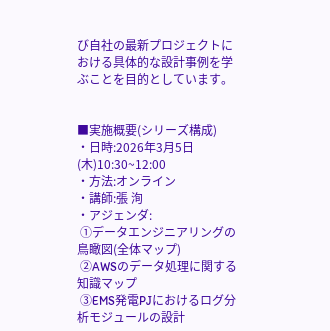び自社の最新プロジェクトにおける具体的な設計事例を学ぶことを目的としています。


■実施概要(シリーズ構成)
・日時:2026年3月5日(木)10:30~12:00
・方法:オンライン
・講師:張 洵
・アジェンダ:
 ①データエンジニアリングの鳥瞰図(全体マップ)
 ②AWSのデータ処理に関する知識マップ
 ③EMS発電PJにおけるログ分析モジュールの設計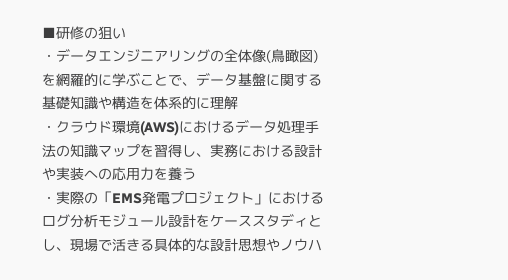■研修の狙い
・データエンジニアリングの全体像(鳥瞰図)を網羅的に学ぶことで、データ基盤に関する基礎知識や構造を体系的に理解
・クラウド環境(AWS)におけるデータ処理手法の知識マップを習得し、実務における設計や実装への応用力を養う
・実際の「EMS発電プロジェクト」におけるログ分析モジュール設計をケーススタディとし、現場で活きる具体的な設計思想やノウハ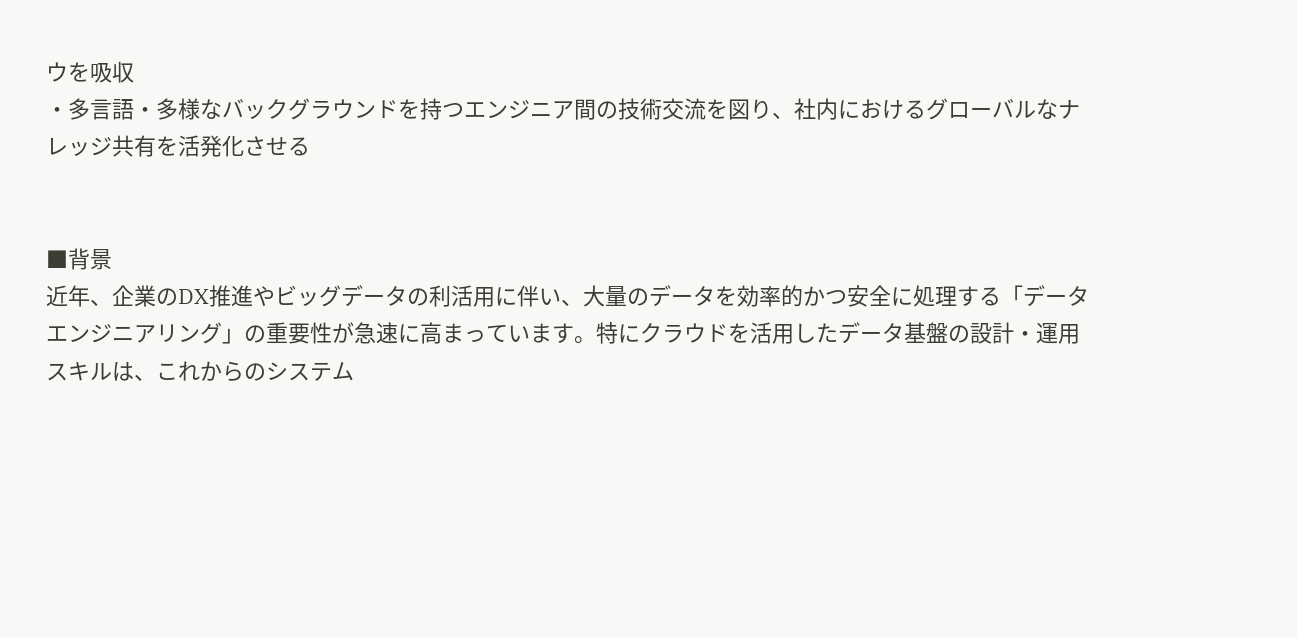ウを吸収
・多言語・多様なバックグラウンドを持つエンジニア間の技術交流を図り、社内におけるグローバルなナレッジ共有を活発化させる


■背景
近年、企業のDX推進やビッグデータの利活用に伴い、大量のデータを効率的かつ安全に処理する「データエンジニアリング」の重要性が急速に高まっています。特にクラウドを活用したデータ基盤の設計・運用スキルは、これからのシステム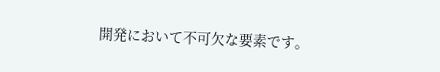開発において不可欠な要素です。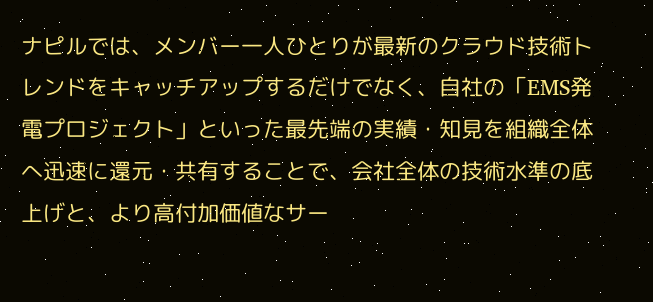ナピルでは、メンバー一人ひとりが最新のクラウド技術トレンドをキャッチアップするだけでなく、自社の「EMS発電プロジェクト」といった最先端の実績・知見を組織全体へ迅速に還元・共有することで、会社全体の技術水準の底上げと、より高付加価値なサー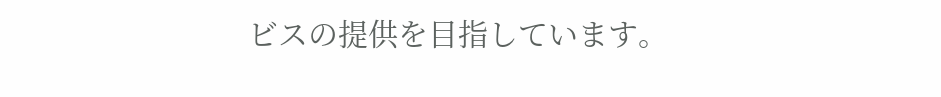ビスの提供を目指しています。